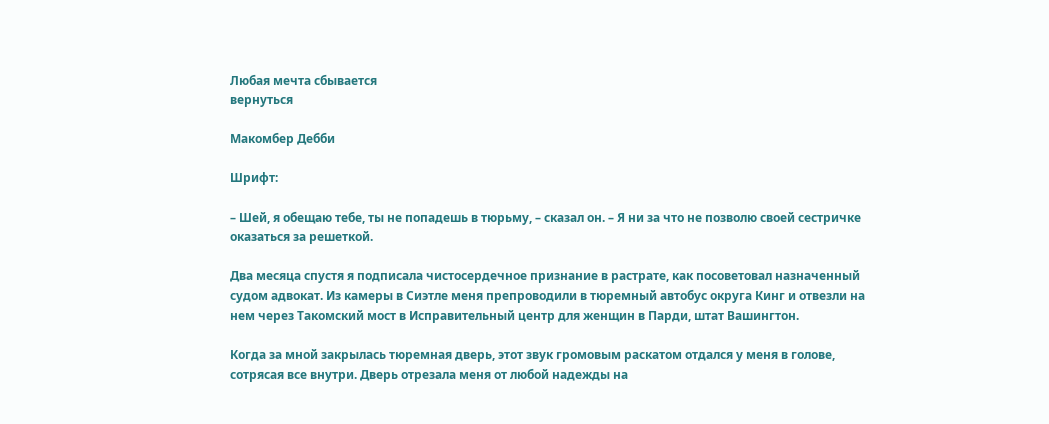Любая мечта сбывается
вернуться

Макомбер Дебби

Шрифт:

– Шей, я обещаю тебе, ты не попадешь в тюрьму, – сказал он. – Я ни за что не позволю своей сестричке оказаться за решеткой.

Два месяца спустя я подписала чистосердечное признание в растрате, как посоветовал назначенный судом адвокат. Из камеры в Сиэтле меня препроводили в тюремный автобус округа Кинг и отвезли на нем через Такомский мост в Исправительный центр для женщин в Парди, штат Вашингтон.

Когда за мной закрылась тюремная дверь, этот звук громовым раскатом отдался у меня в голове, сотрясая все внутри. Дверь отрезала меня от любой надежды на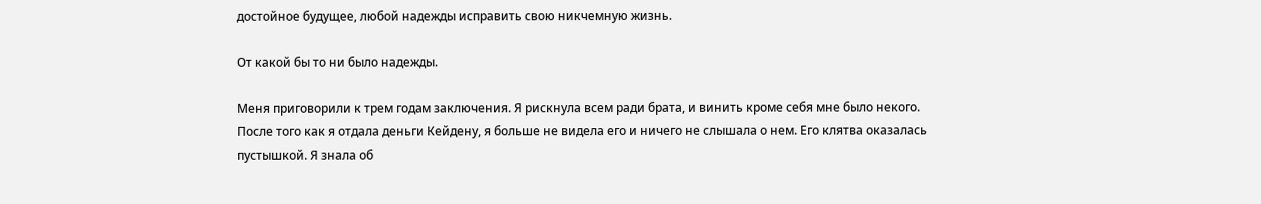достойное будущее, любой надежды исправить свою никчемную жизнь.

От какой бы то ни было надежды.

Меня приговорили к трем годам заключения. Я рискнула всем ради брата, и винить кроме себя мне было некого. После того как я отдала деньги Кейдену, я больше не видела его и ничего не слышала о нем. Его клятва оказалась пустышкой. Я знала об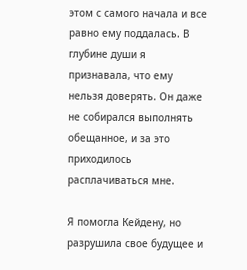этом с самого начала и все равно ему поддалась. В глубине души я признавала, что ему нельзя доверять. Он даже не собирался выполнять обещанное, и за это приходилось расплачиваться мне.

Я помогла Кейдену, но разрушила свое будущее и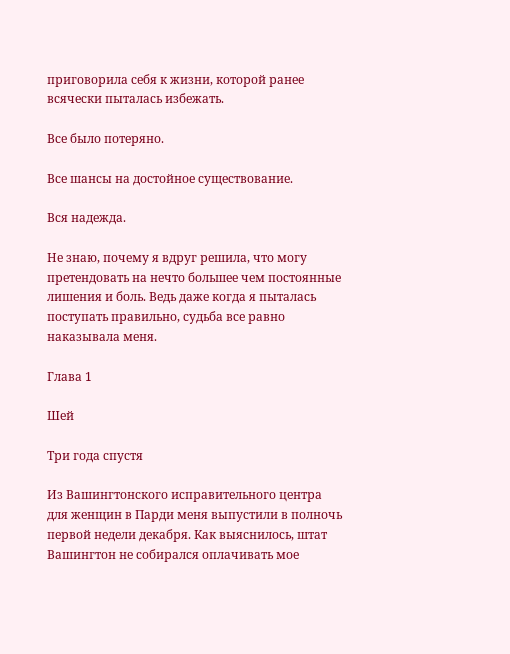приговорила себя к жизни, которой ранее всячески пыталась избежать.

Все было потеряно.

Все шансы на достойное существование.

Вся надежда.

Не знаю, почему я вдруг решила, что могу претендовать на нечто большее чем постоянные лишения и боль. Ведь даже когда я пыталась поступать правильно, судьба все равно наказывала меня.

Глава 1

Шей

Три года спустя

Из Вашингтонского исправительного центра для женщин в Парди меня выпустили в полночь первой недели декабря. Как выяснилось, штат Вашингтон не собирался оплачивать мое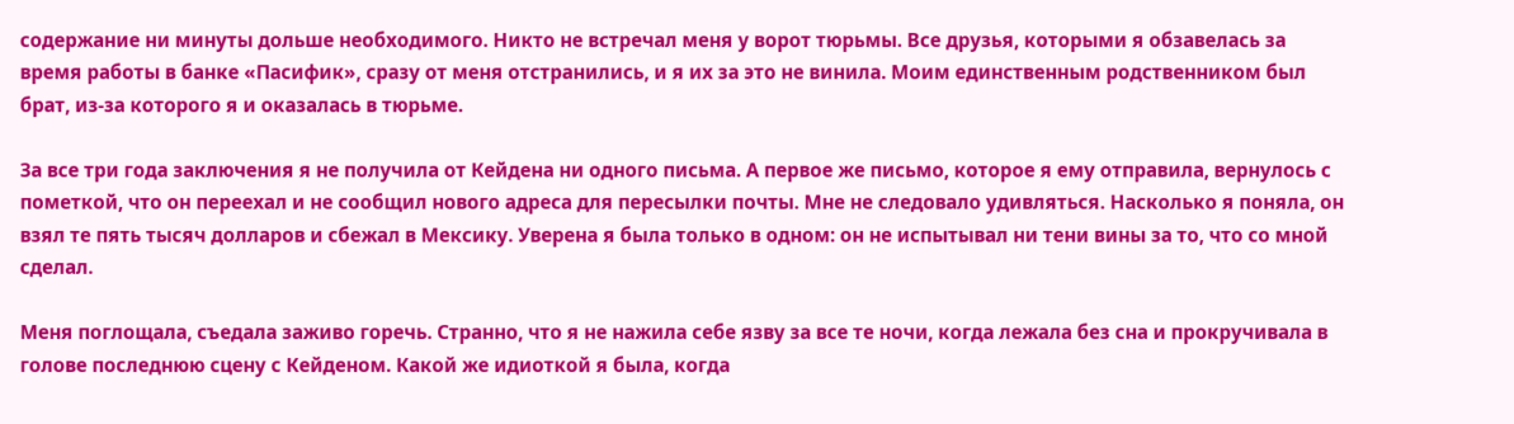содержание ни минуты дольше необходимого. Никто не встречал меня у ворот тюрьмы. Все друзья, которыми я обзавелась за время работы в банке «Пасифик», сразу от меня отстранились, и я их за это не винила. Моим единственным родственником был брат, из-за которого я и оказалась в тюрьме.

За все три года заключения я не получила от Кейдена ни одного письма. А первое же письмо, которое я ему отправила, вернулось с пометкой, что он переехал и не сообщил нового адреса для пересылки почты. Мне не следовало удивляться. Насколько я поняла, он взял те пять тысяч долларов и сбежал в Мексику. Уверена я была только в одном: он не испытывал ни тени вины за то, что со мной сделал.

Меня поглощала, съедала заживо горечь. Странно, что я не нажила себе язву за все те ночи, когда лежала без сна и прокручивала в голове последнюю сцену с Кейденом. Какой же идиоткой я была, когда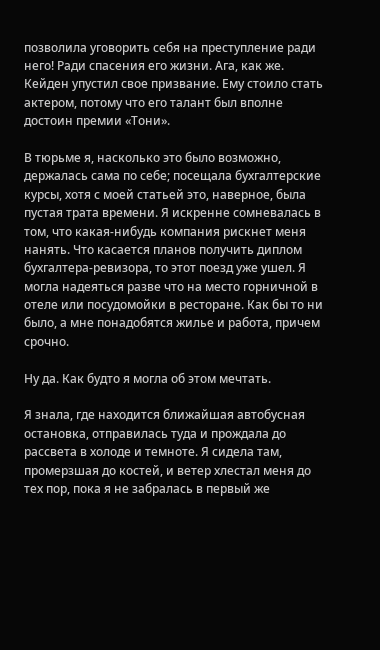позволила уговорить себя на преступление ради него! Ради спасения его жизни. Ага, как же. Кейден упустил свое призвание. Ему стоило стать актером, потому что его талант был вполне достоин премии «Тони».

В тюрьме я, насколько это было возможно, держалась сама по себе; посещала бухгалтерские курсы, хотя с моей статьей это, наверное, была пустая трата времени. Я искренне сомневалась в том, что какая-нибудь компания рискнет меня нанять. Что касается планов получить диплом бухгалтера-ревизора, то этот поезд уже ушел. Я могла надеяться разве что на место горничной в отеле или посудомойки в ресторане. Как бы то ни было, а мне понадобятся жилье и работа, причем срочно.

Ну да. Как будто я могла об этом мечтать.

Я знала, где находится ближайшая автобусная остановка, отправилась туда и прождала до рассвета в холоде и темноте. Я сидела там, промерзшая до костей, и ветер хлестал меня до тех пор, пока я не забралась в первый же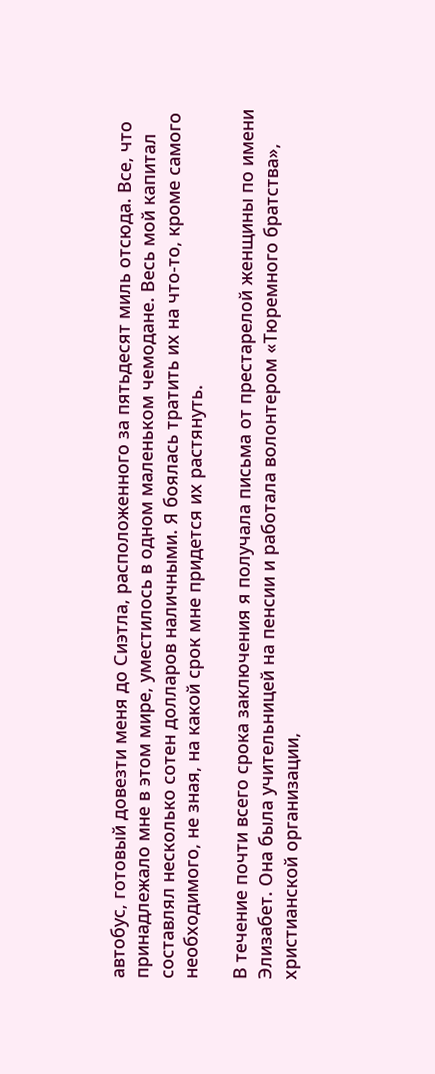автобус, готовый довезти меня до Сиэтла, расположенного за пятьдесят миль отсюда. Все, что принадлежало мне в этом мире, уместилось в одном маленьком чемодане. Весь мой капитал составлял несколько сотен долларов наличными. Я боялась тратить их на что-то, кроме самого необходимого, не зная, на какой срок мне придется их растянуть.

В течение почти всего срока заключения я получала письма от престарелой женщины по имени Элизабет. Она была учительницей на пенсии и работала волонтером «Тюремного братства», христианской организации,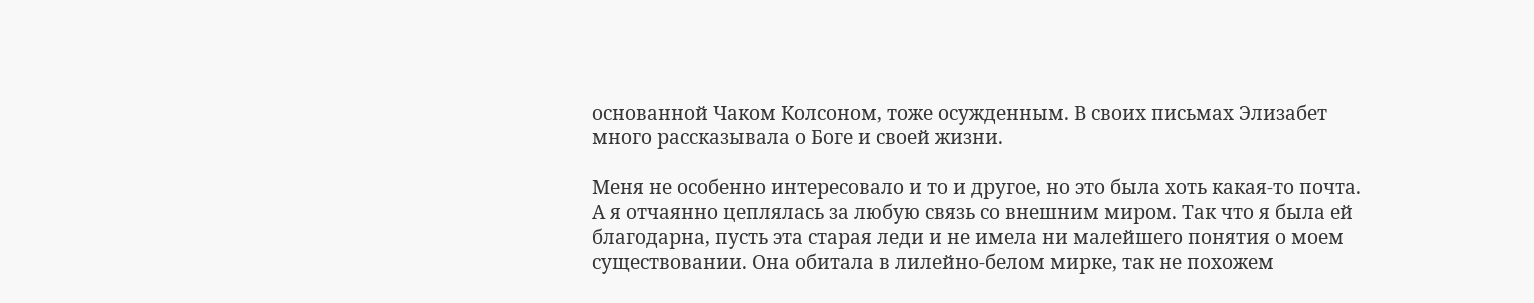основанной Чаком Колсоном, тоже осужденным. В своих письмах Элизабет много рассказывала о Боге и своей жизни.

Меня не особенно интересовало и то и другое, но это была хоть какая-то почта. А я отчаянно цеплялась за любую связь со внешним миром. Так что я была ей благодарна, пусть эта старая леди и не имела ни малейшего понятия о моем существовании. Она обитала в лилейно-белом мирке, так не похожем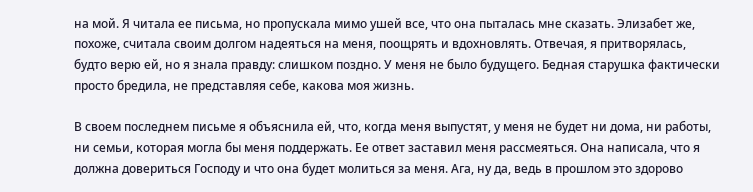на мой. Я читала ее письма, но пропускала мимо ушей все, что она пыталась мне сказать. Элизабет же, похоже, считала своим долгом надеяться на меня, поощрять и вдохновлять. Отвечая, я притворялась, будто верю ей, но я знала правду: слишком поздно. У меня не было будущего. Бедная старушка фактически просто бредила, не представляя себе, какова моя жизнь.

В своем последнем письме я объяснила ей, что, когда меня выпустят, у меня не будет ни дома, ни работы, ни семьи, которая могла бы меня поддержать. Ее ответ заставил меня рассмеяться. Она написала, что я должна довериться Господу и что она будет молиться за меня. Ага, ну да, ведь в прошлом это здорово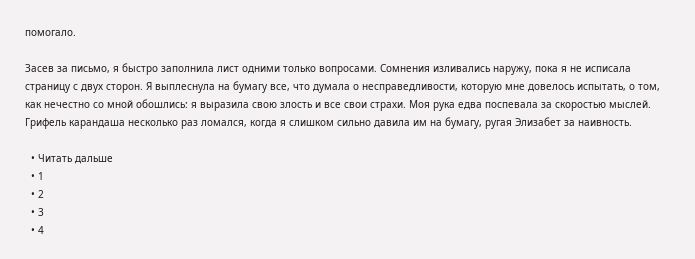помогало.

Засев за письмо, я быстро заполнила лист одними только вопросами. Сомнения изливались наружу, пока я не исписала страницу с двух сторон. Я выплеснула на бумагу все, что думала о несправедливости, которую мне довелось испытать, о том, как нечестно со мной обошлись: я выразила свою злость и все свои страхи. Моя рука едва поспевала за скоростью мыслей. Грифель карандаша несколько раз ломался, когда я слишком сильно давила им на бумагу, ругая Элизабет за наивность.

  • Читать дальше
  • 1
  • 2
  • 3
  • 4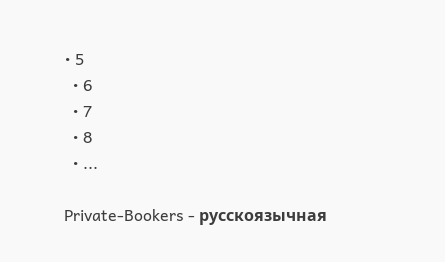• 5
  • 6
  • 7
  • 8
  • ...

Private-Bookers - русскоязычная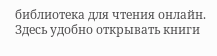библиотека для чтения онлайн. Здесь удобно открывать книги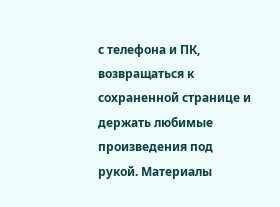с телефона и ПК, возвращаться к сохраненной странице и держать любимые произведения под рукой. Материалы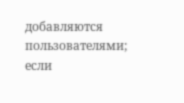добавляются пользователями; если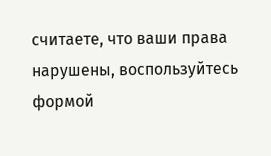считаете, что ваши права нарушены, воспользуйтесь формой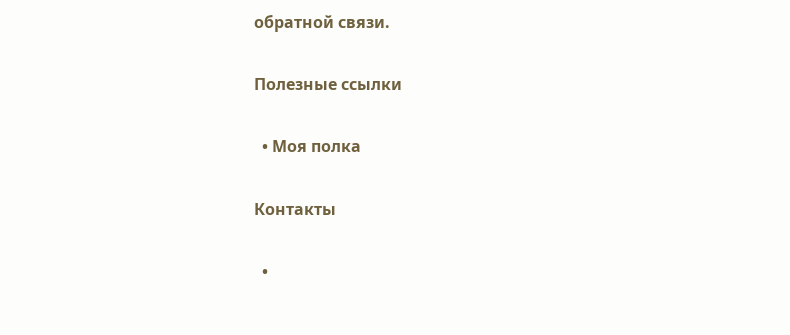обратной связи.

Полезные ссылки

  • Моя полка

Контакты

  •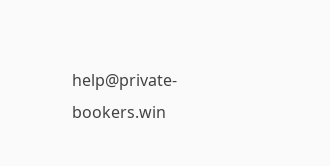help@private-bookers.win